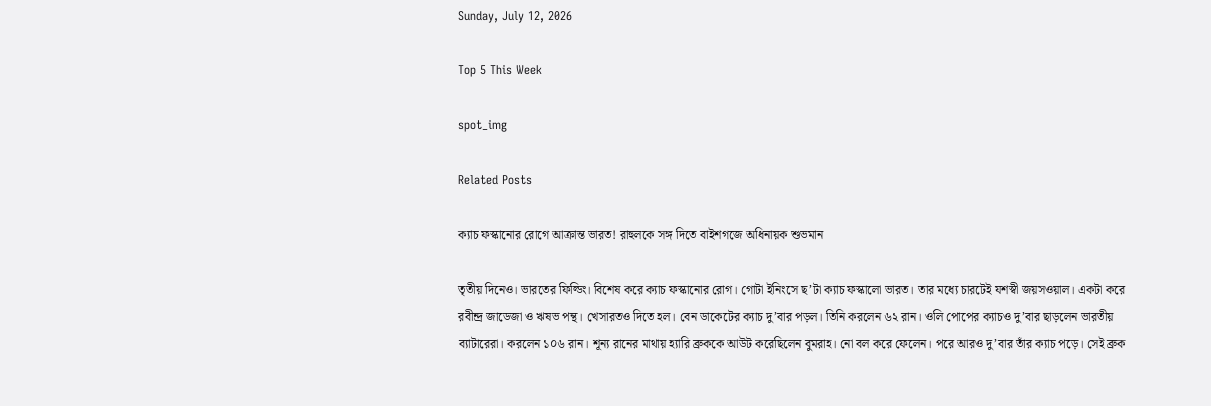Sunday, July 12, 2026

Top 5 This Week

spot_img

Related Posts

ক্যাচ ফস্কানোর রোগে আক্রান্ত ভারত! রাহুলকে সঙ্গ দিতে বাইশগজে অধিনায়ক শুভমান

তৃতীয় দিনেও। ভারতের ফিল্ডিং। বিশেষ করে ক্যাচ ফস্কানোর রোগ। গোটা ইনিংসে ছ’টা ক্যাচ ফস্কালো ভারত। তার মধ্যে চারটেই যশস্বী জয়সওয়াল। একটা করে রবীন্দ্র জাডেজা ও ঋষভ পন্থ। খেসারতও দিতে হল। বেন ডাকেটের ক্যাচ দু’বার পড়ল। তিনি করলেন ৬২ রান। ওলি পোপের ক্যাচও দু’বার ছাড়লেন ভারতীয় ব্যাটারেরা। করলেন ১০৬ রান। শূন্য রানের মাথায় হ্যারি ব্রুককে আউট করেছিলেন বুমরাহ। নো বল করে ফেলেন। পরে আরও দু’বার তাঁর ক্যাচ পড়ে। সেই ব্রুক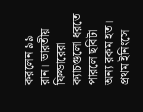করলেন ৯৯ রান। ভারতীয় ফিল্ডারেরা ক্যাচগুলো ধরতে পারলে ছবিটা অন্য রকম হত। প্রথম ইনিংসে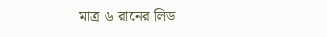মাত্র ৬ রানের লিড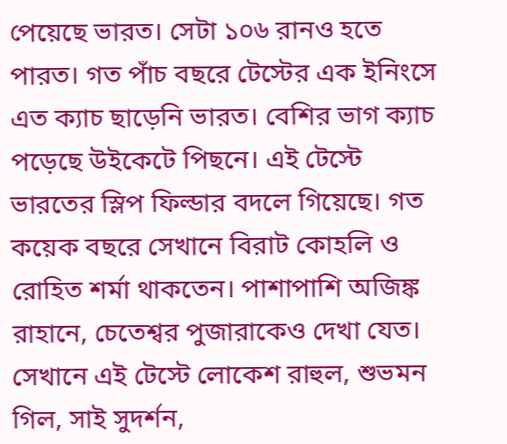পেয়েছে ভারত। সেটা ১০৬ রানও হতে পারত। গত পাঁচ বছরে টেস্টের এক ইনিংসে এত ক্যাচ ছাড়েনি ভারত। বেশির ভাগ ক্যাচ পড়েছে উইকেটে পিছনে। এই টেস্টে ভারতের স্লিপ ফিল্ডার বদলে গিয়েছে। গত কয়েক বছরে সেখানে বিরাট কোহলি ও রোহিত শর্মা থাকতেন। পাশাপাশি অজিঙ্ক রাহানে, চেতেশ্বর পুজারাকেও দেখা যেত। সেখানে এই টেস্টে লোকেশ রাহুল, শুভমন গিল, সাই সুদর্শন,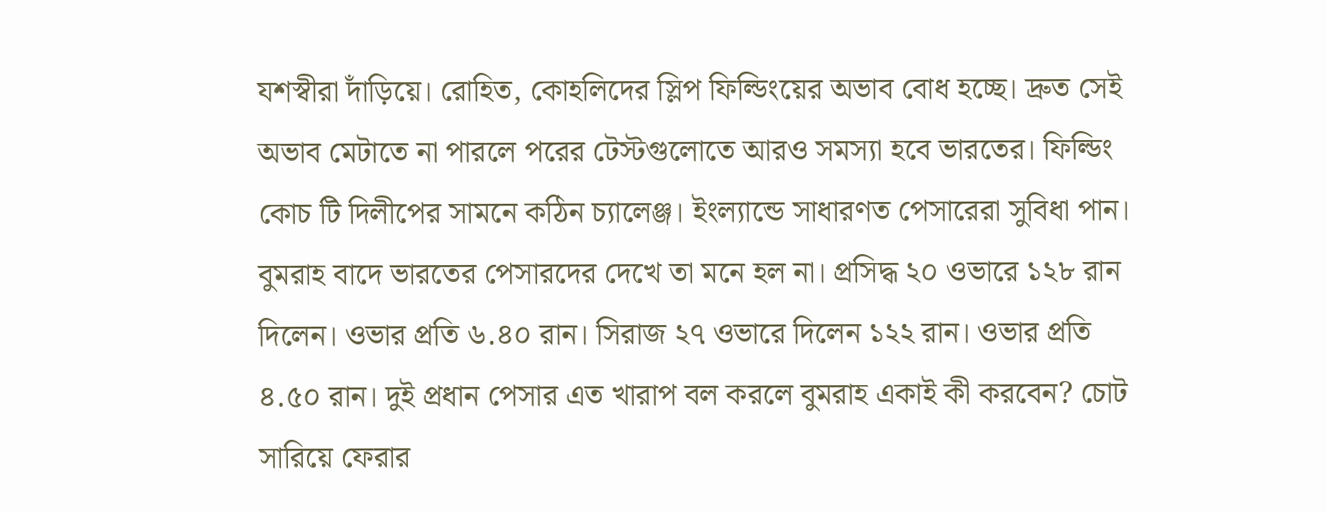যশস্বীরা দাঁড়িয়ে। রোহিত, কোহলিদের স্লিপ ফিল্ডিংয়ের অভাব বোধ হচ্ছে। দ্রুত সেই অভাব মেটাতে না পারলে পরের টেস্টগুলোতে আরও সমস্যা হবে ভারতের। ফিল্ডিং কোচ টি দিলীপের সামনে কঠিন চ্যালেঞ্জ। ইংল্যান্ডে সাধারণত পেসারেরা সুবিধা পান। বুমরাহ বাদে ভারতের পেসারদের দেখে তা মনে হল না। প্রসিদ্ধ ২০ ওভারে ১২৮ রান দিলেন। ওভার প্রতি ৬.৪০ রান। সিরাজ ২৭ ওভারে দিলেন ১২২ রান। ওভার প্রতি ৪.৫০ রান। দুই প্রধান পেসার এত খারাপ বল করলে বুমরাহ একাই কী করবেন? চোট সারিয়ে ফেরার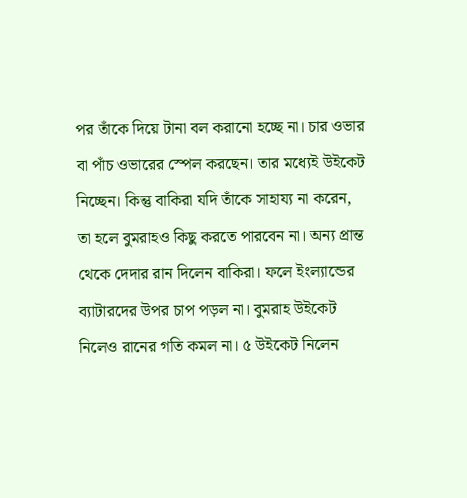পর তাঁকে দিয়ে টানা বল করানো হচ্ছে না। চার ওভার বা পাঁচ ওভারের স্পেল করছেন। তার মধ্যেই উইকেট নিচ্ছেন। কিন্তু বাকিরা যদি তাঁকে সাহায্য না করেন, তা হলে বুমরাহও কিছু করতে পারবেন না। অন্য প্রান্ত থেকে দেদার রান দিলেন বাকিরা। ফলে ইংল্যান্ডের ব্যাটারদের উপর চাপ পড়ল না। বুমরাহ উইকেট নিলেও রানের গতি কমল না। ৫ উইকেট নিলেন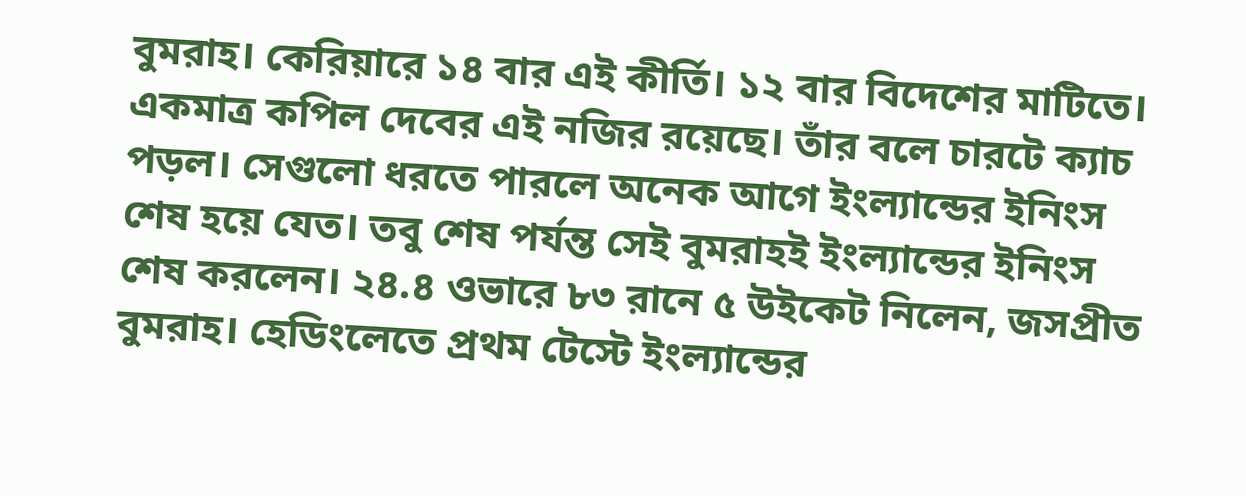বুমরাহ। কেরিয়ারে ১৪ বার এই কীর্তি। ১২ বার বিদেশের মাটিতে। একমাত্র কপিল দেবের এই নজির রয়েছে। তাঁর বলে চারটে ক্যাচ পড়ল। সেগুলো ধরতে পারলে অনেক আগে ইংল্যান্ডের ইনিংস শেষ হয়ে যেত। তবু শেষ পর্যন্ত সেই বুমরাহই ইংল্যান্ডের ইনিংস শেষ করলেন। ২৪.৪ ওভারে ৮৩ রানে ৫ উইকেট নিলেন, জসপ্রীত বুমরাহ। হেডিংলেতে প্রথম টেস্টে ইংল্যান্ডের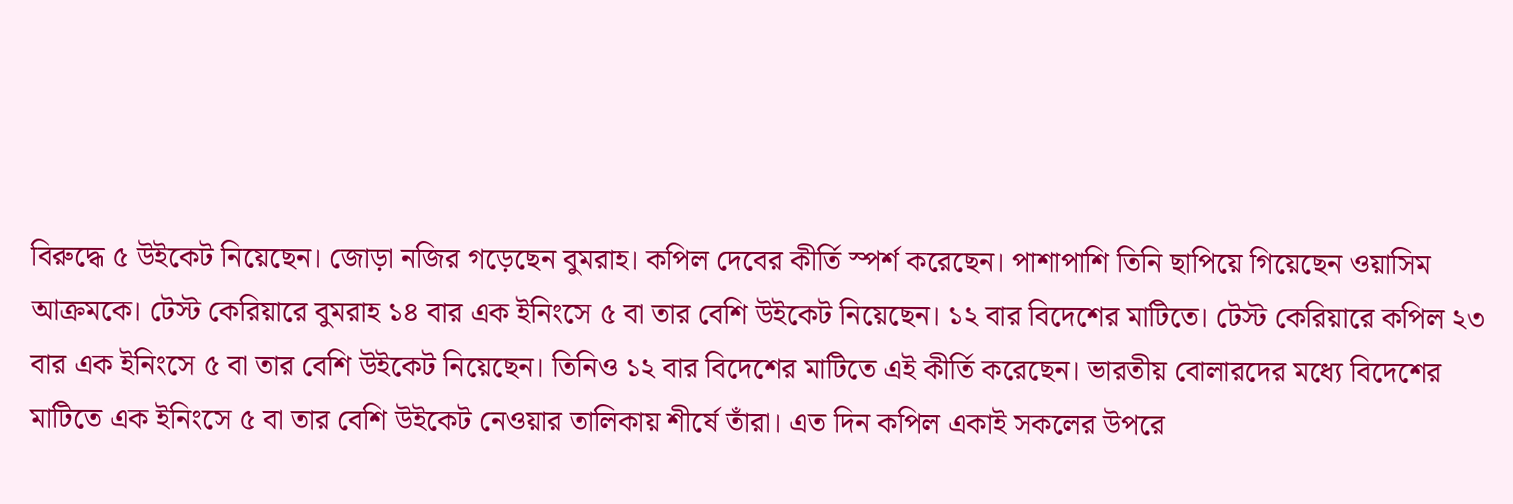বিরুদ্ধে ৫ উইকেট নিয়েছেন। জোড়া নজির গড়েছেন বুমরাহ। কপিল দেবের কীর্তি স্পর্শ করেছেন। পাশাপাশি তিনি ছাপিয়ে গিয়েছেন ওয়াসিম আক্রমকে। টেস্ট কেরিয়ারে বুমরাহ ১৪ বার এক ইনিংসে ৫ বা তার বেশি উইকেট নিয়েছেন। ১২ বার বিদেশের মাটিতে। টেস্ট কেরিয়ারে কপিল ২৩ বার এক ইনিংসে ৫ বা তার বেশি উইকেট নিয়েছেন। তিনিও ১২ বার বিদেশের মাটিতে এই কীর্তি করেছেন। ভারতীয় বোলারদের মধ্যে বিদেশের মাটিতে এক ইনিংসে ৫ বা তার বেশি উইকেট নেওয়ার তালিকায় শীর্ষে তাঁরা। এত দিন কপিল একাই সকলের উপরে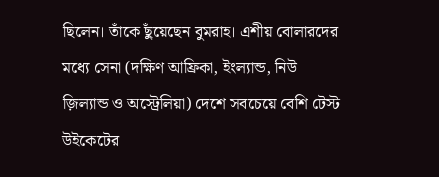ছিলেন। তাঁকে ছুঁয়েছেন বুমরাহ। এশীয় বোলারদের মধ্যে সেনা (দক্ষিণ আফ্রিকা, ইংল্যান্ড, নিউ জ়িল্যান্ড ও অস্ট্রেলিয়া) দেশে সবচেয়ে বেশি টেস্ট উইকেটের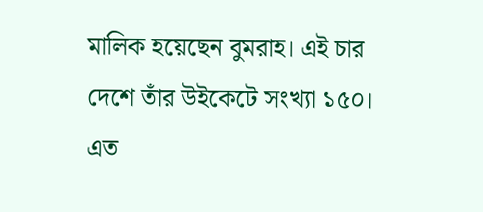মালিক হয়েছেন বুমরাহ। এই চার দেশে তাঁর উইকেটে সংখ্যা ১৫০। এত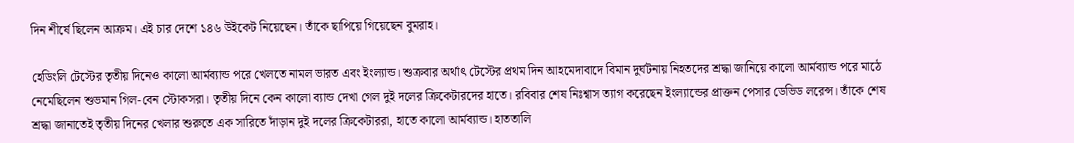দিন শীর্ষে ছিলেন আক্রম। এই চার দেশে ১৪৬ উইকেট নিয়েছেন। তাঁকে ছাপিয়ে গিয়েছেন বুমরাহ।

হেডিংলি টেস্টের তৃতীয় দিনেও কালো আর্মব্যান্ড পরে খেলতে নামল ভারত এবং ইংল্যান্ড। শুক্রবার অর্থাৎ টেস্টের প্রথম দিন আহমেদাবাদে বিমান দুর্ঘটনায় নিহতদের শ্রদ্ধা জানিয়ে কালো আর্মব্যান্ড পরে মাঠে নেমেছিলেন শুভমান গিল-বেন স্টোকসরা। তৃতীয় দিনে কেন কালো ব্যান্ড দেখা গেল দুই দলের ক্রিকেটারদের হাতে। রবিবার শেষ নিঃশ্বাস ত্যাগ করেছেন ইংল্যান্ডের প্রাক্তন পেসার ডেভিড লরেন্স। তাঁকে শেষ শ্রদ্ধা জানাতেই তৃতীয় দিনের খেলার শুরুতে এক সারিতে দাঁড়ান দুই দলের ক্রিকেটাররা, হাতে কালো আর্মব্যান্ড। হাততালি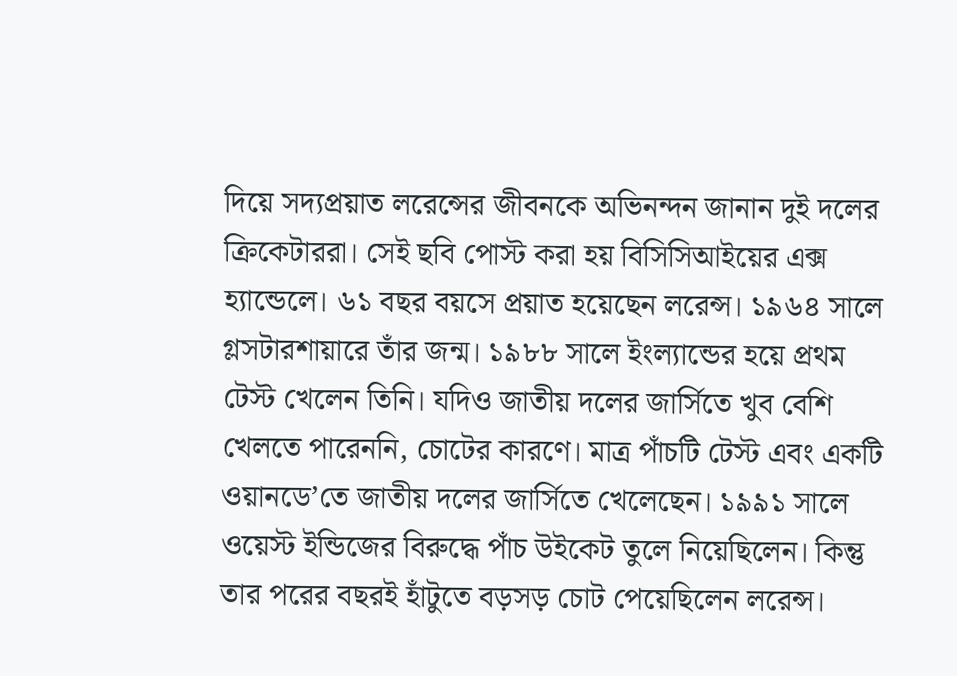দিয়ে সদ্যপ্রয়াত লরেন্সের জীবনকে অভিনন্দন জানান দুই দলের ক্রিকেটাররা। সেই ছবি পোস্ট করা হয় বিসিসিআইয়ের এক্স হ্যান্ডেলে। ৬১ বছর বয়সে প্রয়াত হয়েছেন লরেন্স। ১৯৬৪ সালে গ্লসটারশায়ারে তাঁর জন্ম। ১৯৮৮ সালে ইংল্যান্ডের হয়ে প্রথম টেস্ট খেলেন তিনি। যদিও জাতীয় দলের জার্সিতে খুব বেশি খেলতে পারেননি, চোটের কারণে। মাত্র পাঁচটি টেস্ট এবং একটি ওয়ানডে’তে জাতীয় দলের জার্সিতে খেলেছেন। ১৯৯১ সালে ওয়েস্ট ইন্ডিজের বিরুদ্ধে পাঁচ উইকেট তুলে নিয়েছিলেন। কিন্তু তার পরের বছরই হাঁটুতে বড়সড় চোট পেয়েছিলেন লরেন্স।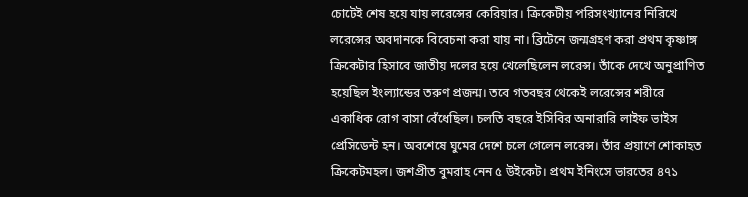চোটেই শেষ হয়ে যায় লরেন্সের কেরিয়ার। ক্রিকেটীয় পরিসংখ্যানের নিরিখে লরেন্সের অবদানকে বিবেচনা করা যায় না। ব্রিটেনে জন্মগ্রহণ করা প্রথম কৃষ্ণাঙ্গ ক্রিকেটার হিসাবে জাতীয় দলের হয়ে খেলেছিলেন লরেন্স। তাঁকে দেখে অনুপ্রাণিত হয়েছিল ইংল্যান্ডের তরুণ প্রজন্ম। তবে গতবছর থেকেই লরেন্সের শরীরে একাধিক রোগ বাসা বেঁধেছিল। চলতি বছরে ইসিবির অনারারি লাইফ ভাইস প্রেসিডেন্ট হন। অবশেষে ঘুমের দেশে চলে গেলেন লরেন্স। তাঁর প্রয়াণে শোকাহত ক্রিকেটমহল। জশপ্রীত বুমরাহ নেন ৫ উইকেট। প্রথম ইনিংসে ভারতের ৪৭১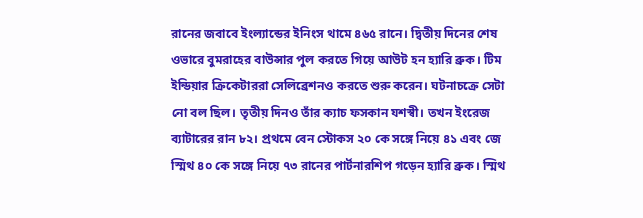রানের জবাবে ইংল্যান্ডের ইনিংস থামে ৪৬৫ রানে। দ্বিতীয় দিনের শেষ ওভারে বুমরাহের বাউন্সার পুল করতে গিয়ে আউট হন হ্যারি ব্রুক। টিম ইন্ডিয়ার ক্রিকেটাররা সেলিব্রেশনও করতে শুরু করেন। ঘটনাচক্রে সেটা নো বল ছিল। তৃতীয় দিনও তাঁর ক্যাচ ফসকান যশস্বী। তখন ইংরেজ ব্যাটারের রান ৮২। প্রথমে বেন স্টোকস ২০ কে সঙ্গে নিয়ে ৪১ এবং জে স্মিথ ৪০ কে সঙ্গে নিয়ে ৭৩ রানের পার্টনারশিপ গড়েন হ্যারি ব্রুক। স্মিথ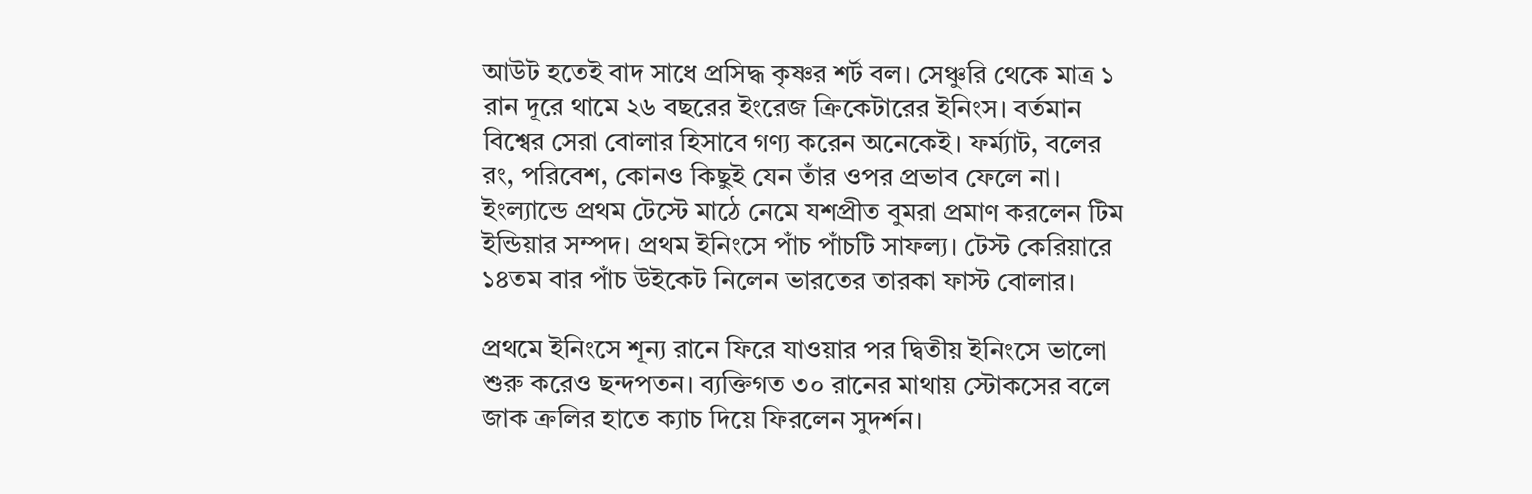আউট হতেই বাদ সাধে প্রসিদ্ধ কৃষ্ণর শর্ট বল। সেঞ্চুরি থেকে মাত্র ১ রান দূরে থামে ২৬ বছরের ইংরেজ ক্রিকেটারের ইনিংস। বর্তমান বিশ্বের সেরা বোলার হিসাবে গণ্য করেন অনেকেই। ফর্ম্যাট, বলের রং, পরিবেশ, কোনও কিছুই যেন তাঁর ওপর প্রভাব ফেলে না। ইংল্যান্ডে প্রথম টেস্টে মাঠে নেমে যশপ্রীত বুমরা প্রমাণ করলেন টিম ইন্ডিয়ার সম্পদ। প্রথম ইনিংসে পাঁচ পাঁচটি সাফল্য। টেস্ট কেরিয়ারে ১৪তম বার পাঁচ উইকেট নিলেন ভারতের তারকা ফাস্ট বোলার।

প্রথমে ইনিংসে শূন্য রানে ফিরে যাওয়ার পর দ্বিতীয় ইনিংসে ভালো শুরু করেও ছন্দপতন। ব্যক্তিগত ৩০ রানের মাথায় স্টোকসের বলে জাক ক্রলির হাতে ক্যাচ দিয়ে ফিরলেন সুদর্শন।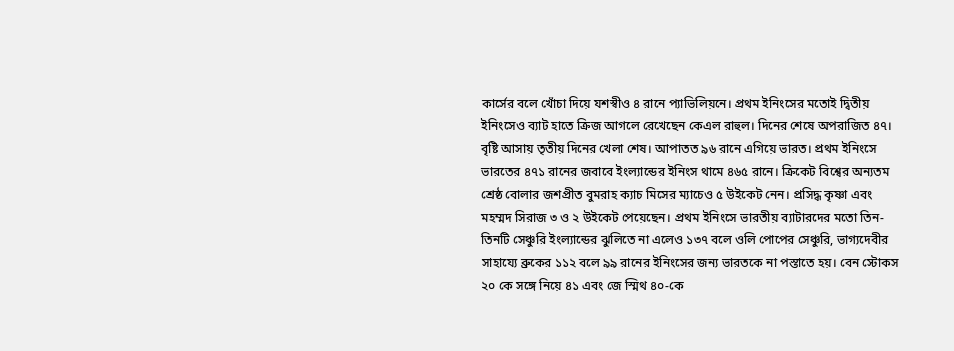কার্সের বলে খোঁচা দিয়ে যশস্বীও ৪ রানে প্যাভিলিয়নে। প্রথম ইনিংসের মতোই দ্বিতীয় ইনিংসেও ব্যাট হাতে ক্রিজ আগলে রেখেছেন কেএল রাহুল। দিনের শেষে অপরাজিত ৪৭। বৃষ্টি আসায় তৃতীয় দিনের খেলা শেষ। আপাতত ৯৬ রানে এগিয়ে ভারত। প্রথম ইনিংসে ভারতের ৪৭১ রানের জবাবে ইংল্যান্ডের ইনিংস থামে ৪৬৫ রানে। ক্রিকেট বিশ্বের অন্যতম শ্রেষ্ঠ বোলার জশপ্রীত বুমরাহ ক্যাচ মিসের ম্যাচেও ৫ উইকেট নেন। প্রসিদ্ধ কৃষ্ণা এবং মহম্মদ সিরাজ ৩ ও ২ উইকেট পেয়েছেন। প্রথম ইনিংসে ভারতীয় ব্যাটারদের মতো তিন-তিনটি সেঞ্চুরি ইংল্যান্ডের ঝুলিতে না এলেও ১৩৭ বলে ওলি পোপের সেঞ্চুরি, ভাগ্যদেবীর সাহায্যে ব্রুকের ১১২ বলে ৯৯ রানের ইনিংসের জন্য ভারতকে না পস্তাতে হয়। বেন স্টোকস ২০ কে সঙ্গে নিয়ে ৪১ এবং জে স্মিথ ৪০-কে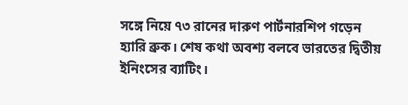সঙ্গে নিয়ে ৭৩ রানের দারুণ পার্টনারশিপ গড়েন হ্যারি ব্রুক। শেষ কথা অবশ্য বলবে ভারতের দ্বিতীয় ইনিংসের ব্যাটিং।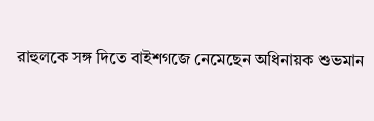রাহুলকে সঙ্গ দিতে বাইশগজে নেমেছেন অধিনায়ক শুভমান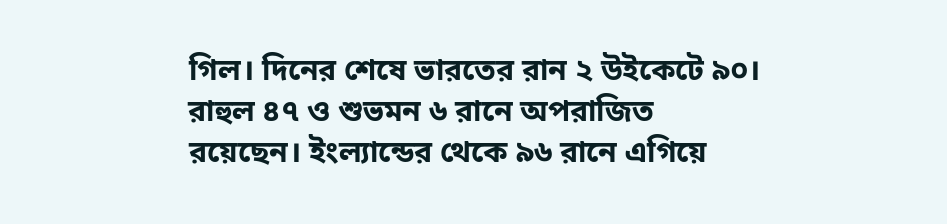গিল। দিনের শেষে ভারতের রান ২ উইকেটে ৯০। রাহুল ৪৭ ও শুভমন ৬ রানে অপরাজিত রয়েছেন। ইংল্যান্ডের থেকে ৯৬ রানে এগিয়ে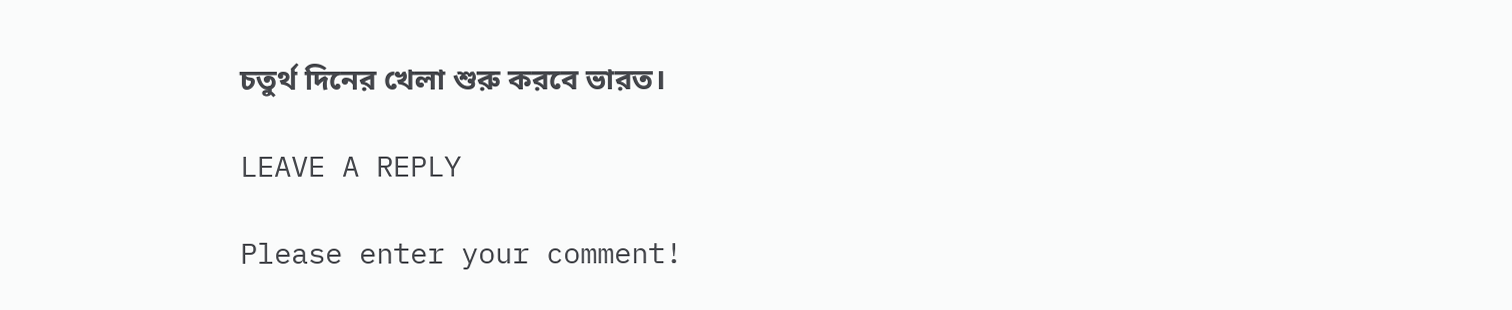চতুর্থ দিনের খেলা শুরু করবে ভারত।

LEAVE A REPLY

Please enter your comment!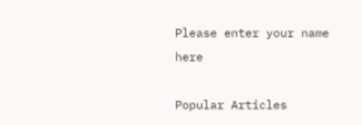Please enter your name here

Popular Articles